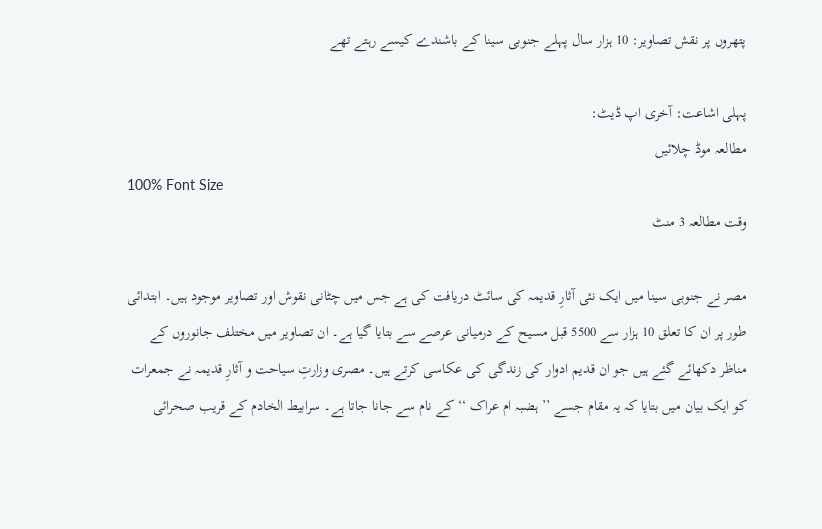پتھروں پر نقش تصاویر: 10 ہزار سال پہلے جنوبی سینا کے باشندے کیسے رہتے تھے

پہلی اشاعت: آخری اپ ڈیٹ:
مطالعہ موڈ چلائیں
100% Font Size
وقت مطالعہ 3 منٹ

مصر نے جنوبی سینا میں ایک نئی آثارِ قدیمہ کی سائٹ دریافت کی ہے جس میں چٹانی نقوش اور تصاویر موجود ہیں۔ ابتدائی طور پر ان کا تعلق 10 ہزار سے 5500 قبل مسیح کے درمیانی عرصے سے بتایا گیا ہے۔ ان تصاویر میں مختلف جانوروں کے مناظر دکھائے گئے ہیں جو ان قدیم ادوار کی زندگی کی عکاسی کرتے ہیں۔ مصری وزارتِ سیاحت و آثارِ قدیمہ نے جمعرات کو ایک بیان میں بتایا کہ یہ مقام جسے ’’ ہضبہ ام عراک ‘‘ کے نام سے جانا جاتا ہے۔ سرابیط الخادم کے قریب صحرائی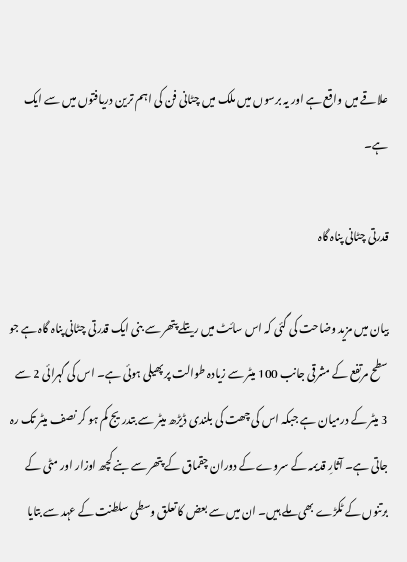علاقے میں واقع ہے اور یہ برسوں میں ملک میں چٹانی فن کی اہم ترین دریافتوں میں سے ایک ہے۔

قدرتی چٹانی پناہ گاہ

بیان میں مزید وضاحت کی گئی کہ اس سائٹ میں ریتلے پتھر سے بنی ایک قدرتی چٹانی پناہ گاہ ہے جو سطح مرتفع کے مشرقی جانب 100 میٹر سے زیادہ طوالت پر پھیلی ہوئی ہے۔ اس کی گہرائی 2 سے 3 میٹر کے درمیان ہے جبکہ اس کی چھت کی بلندی ڈیڑھ میٹر سے بتدریج کم ہو کر نصف میٹر تک رہ جاتی ہے۔ آثارِ قدیمہ کے سروے کے دوران چقماق کے پتھر سے بنے کچھ اوزار اور مٹی کے برتنوں کے ٹکڑے بھی ملے ہیں۔ ان میں سے بعض کا تعلق وسطی سلطنت کے عہد سے بتایا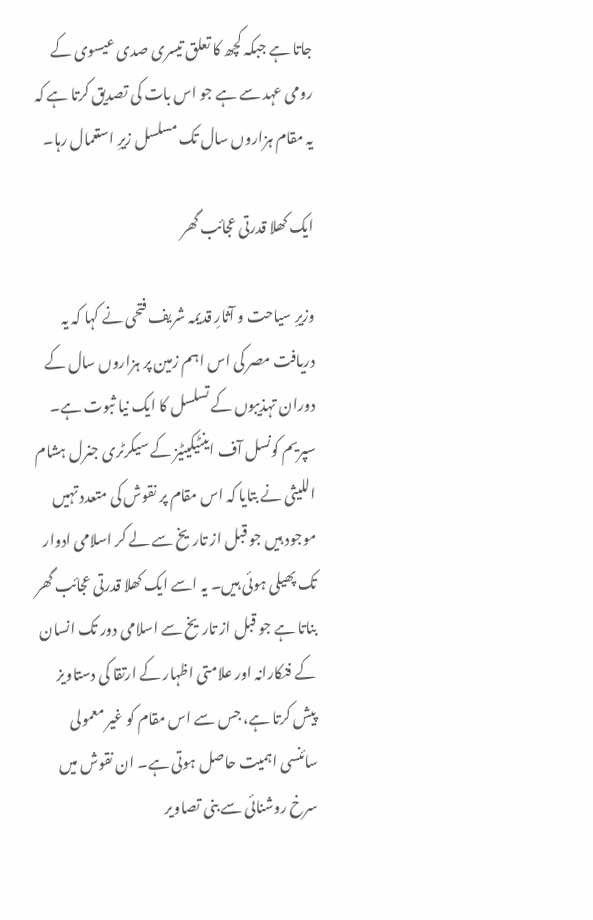جاتا ہے جبکہ کچھ کا تعلق تیسری صدی عیسوی کے رومی عہد سے ہے جو اس بات کی تصدیق کرتا ہے کہ یہ مقام ہزاروں سال تک مسلسل زیرِ استعمال رہا۔

ایک کھلا قدرتی عجائب گھر

وزیرِ سیاحت و آثارِ قدیمہ شریف فتحی نے کہا کہ یہ دریافت مصر کی اس اہم زمین پر ہزاروں سال کے دوران تہذیبوں کے تسلسل کا ایک نیا ثبوت ہے۔ سپریم کونسل آف اینٹیکیٹیز کے سیکرٹری جنرل ہشام اللیثی نے بتایا کہ اس مقام پر نقوش کی متعدد تہیں موجود ہیں جو قبل از تاریخ سے لے کر اسلامی ادوار تک پھیلی ہوئی ہیں۔ یہ اسے ایک کھلا قدرتی عجائب گھر بناتا ہے جو قبل از تاریخ سے اسلامی دور تک انسان کے فنکارانہ اور علامتی اظہار کے ارتقا کی دستاویز پیش کرتا ہے، جس سے اس مقام کو غیر معمولی سائنسی اہمیت حاصل ہوتی ہے۔ ان نقوش میں سرخ روشنائی سے بنی تصاویر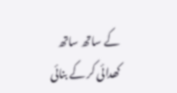کے ساتھ ساتھ کھدائی کر کے بنائی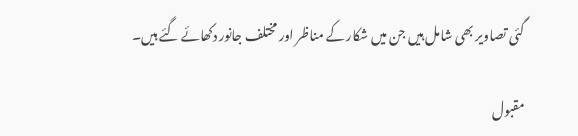گئی تصاویر بھی شامل ہیں جن میں شکار کے مناظر اور مختلف جانور دکھائے گئے ہیں۔

مقبول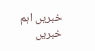خبریں اہم خبریں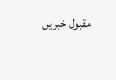مقبول خبریں